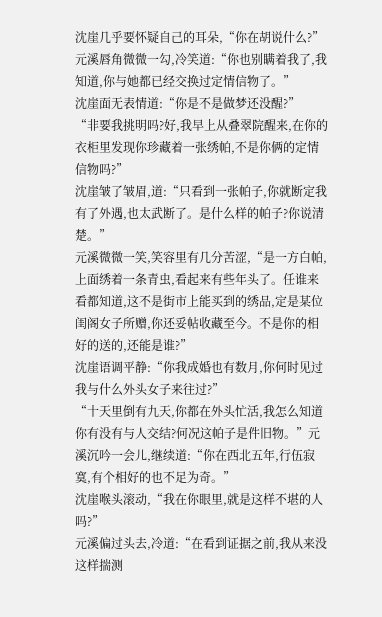沈崖几乎要怀疑自己的耳朵,“你在胡说什么?”
元溪唇角微微一勾,冷笑道:“你也别瞒着我了,我知道,你与她都已经交换过定情信物了。”
沈崖面无表情道:“你是不是做梦还没醒?”
“非要我挑明吗?好,我早上从叠翠院醒来,在你的衣柜里发现你珍藏着一张绣帕,不是你俩的定情信物吗?”
沈崖皱了皱眉,道:“只看到一张帕子,你就断定我有了外遇,也太武断了。是什么样的帕子?你说清楚。”
元溪微微一笑,笑容里有几分苦涩,“是一方白帕,上面绣着一条青虫,看起来有些年头了。任谁来看都知道,这不是街市上能买到的绣品,定是某位闺阁女子所赠,你还妥帖收藏至今。不是你的相好的送的,还能是谁?”
沈崖语调平静:“你我成婚也有数月,你何时见过我与什么外头女子来往过?”
“十天里倒有九天,你都在外头忙活,我怎么知道你有没有与人交结?何况这帕子是件旧物。”元溪沉吟一会儿,继续道:“你在西北五年,行伍寂寞,有个相好的也不足为奇。”
沈崖喉头滚动,“我在你眼里,就是这样不堪的人吗?”
元溪偏过头去,冷道:“在看到证据之前,我从来没这样揣测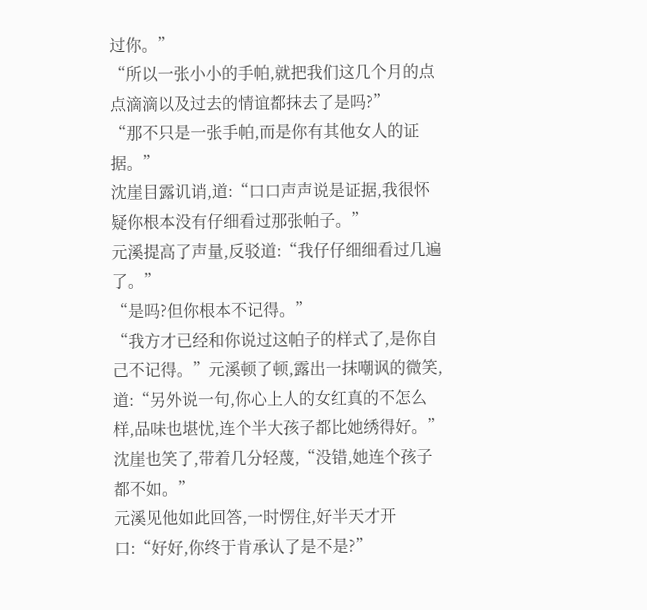过你。”
“所以一张小小的手帕,就把我们这几个月的点点滴滴以及过去的情谊都抹去了是吗?”
“那不只是一张手帕,而是你有其他女人的证据。”
沈崖目露讥诮,道:“口口声声说是证据,我很怀疑你根本没有仔细看过那张帕子。”
元溪提高了声量,反驳道:“我仔仔细细看过几遍了。”
“是吗?但你根本不记得。”
“我方才已经和你说过这帕子的样式了,是你自己不记得。”元溪顿了顿,露出一抹嘲讽的微笑,道:“另外说一句,你心上人的女红真的不怎么样,品味也堪忧,连个半大孩子都比她绣得好。”
沈崖也笑了,带着几分轻蔑,“没错,她连个孩子都不如。”
元溪见他如此回答,一时愣住,好半天才开口:“好好,你终于肯承认了是不是?”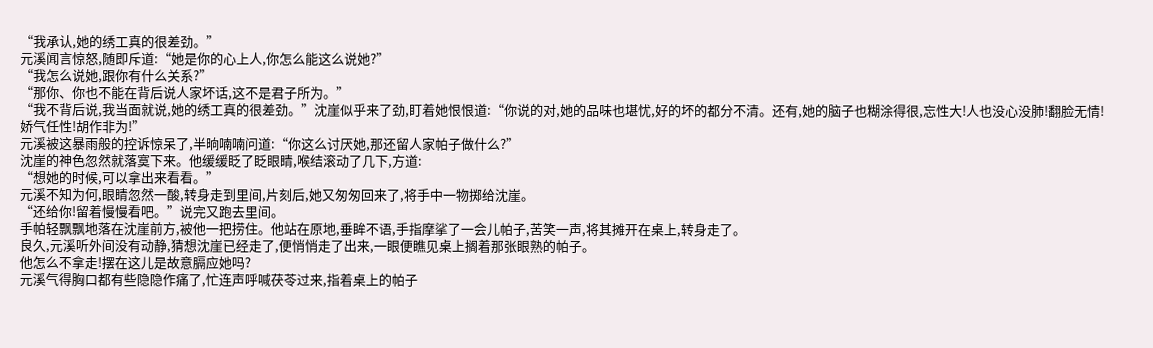“我承认,她的绣工真的很差劲。”
元溪闻言惊怒,随即斥道:“她是你的心上人,你怎么能这么说她?”
“我怎么说她,跟你有什么关系?”
“那你、你也不能在背后说人家坏话,这不是君子所为。”
“我不背后说,我当面就说,她的绣工真的很差劲。”沈崖似乎来了劲,盯着她恨恨道:“你说的对,她的品味也堪忧,好的坏的都分不清。还有,她的脑子也糊涂得很,忘性大!人也没心没肺!翻脸无情!娇气任性!胡作非为!”
元溪被这暴雨般的控诉惊呆了,半晌喃喃问道:“你这么讨厌她,那还留人家帕子做什么?”
沈崖的神色忽然就落寞下来。他缓缓眨了眨眼睛,喉结滚动了几下,方道:
“想她的时候,可以拿出来看看。”
元溪不知为何,眼睛忽然一酸,转身走到里间,片刻后,她又匆匆回来了,将手中一物掷给沈崖。
“还给你!留着慢慢看吧。”说完又跑去里间。
手帕轻飘飘地落在沈崖前方,被他一把捞住。他站在原地,垂眸不语,手指摩挲了一会儿帕子,苦笑一声,将其摊开在桌上,转身走了。
良久,元溪听外间没有动静,猜想沈崖已经走了,便悄悄走了出来,一眼便瞧见桌上搁着那张眼熟的帕子。
他怎么不拿走!摆在这儿是故意膈应她吗?
元溪气得胸口都有些隐隐作痛了,忙连声呼喊茯苓过来,指着桌上的帕子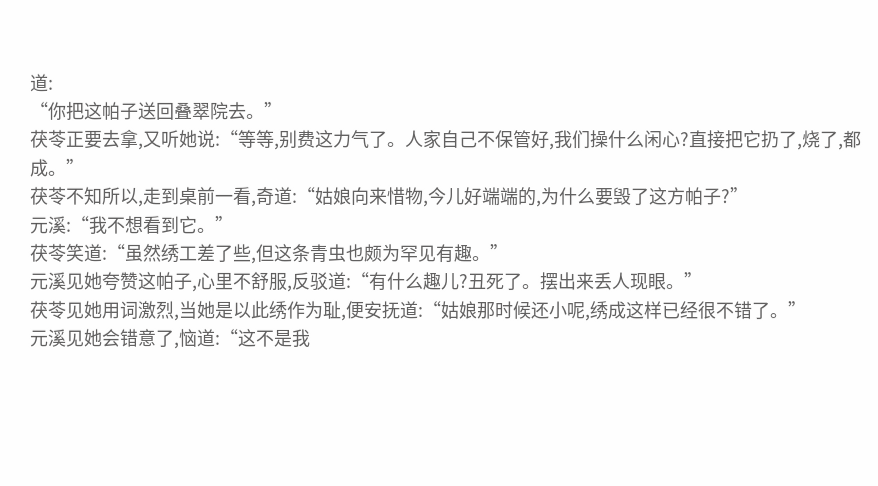道:
“你把这帕子送回叠翠院去。”
茯苓正要去拿,又听她说:“等等,别费这力气了。人家自己不保管好,我们操什么闲心?直接把它扔了,烧了,都成。”
茯苓不知所以,走到桌前一看,奇道:“姑娘向来惜物,今儿好端端的,为什么要毁了这方帕子?”
元溪:“我不想看到它。”
茯苓笑道:“虽然绣工差了些,但这条青虫也颇为罕见有趣。”
元溪见她夸赞这帕子,心里不舒服,反驳道:“有什么趣儿?丑死了。摆出来丢人现眼。”
茯苓见她用词激烈,当她是以此绣作为耻,便安抚道:“姑娘那时候还小呢,绣成这样已经很不错了。”
元溪见她会错意了,恼道:“这不是我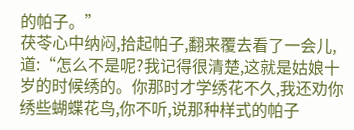的帕子。”
茯苓心中纳闷,拾起帕子,翻来覆去看了一会儿,道:“怎么不是呢?我记得很清楚,这就是姑娘十岁的时候绣的。你那时才学绣花不久,我还劝你绣些蝴蝶花鸟,你不听,说那种样式的帕子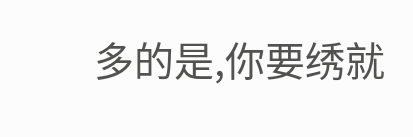多的是,你要绣就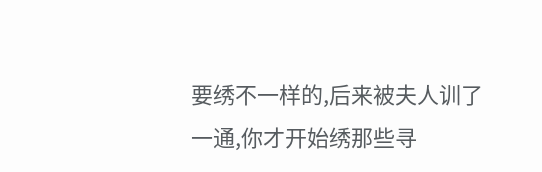要绣不一样的,后来被夫人训了一通,你才开始绣那些寻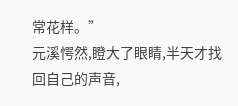常花样。”
元溪愕然,瞪大了眼睛,半天才找回自己的声音,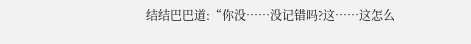结结巴巴道:“你没……没记错吗?这……这怎么